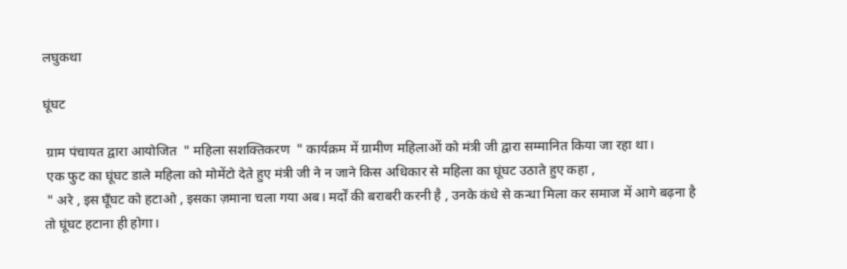लघुकथा

घूंघट

 ग्राम पंचायत द्वारा आयोजित  " महिला सशक्तिकरण  " कार्यक्रम में ग्रामीण महिलाओं को मंत्री जी द्वारा सम्मानित किया जा रहा था।
 एक फुट का घूंघट डाले महिला को मोमेंटो देते हुए मंत्री जी ने न जाने किस अधिकार से महिला का घूंघट उठाते हुए कहा ,
 " अरे , इस घूँघट को हटाओ , इसका ज़माना चला गया अब। मर्दों की बराबरी करनी है , उनके कंधे से कन्धा मिला कर समाज में आगे बढ़ना है तो घूंघट हटाना ही होगा।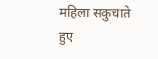महिला सकुचाते हुए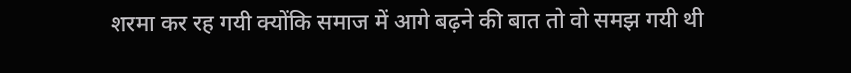शरमा कर रह गयी क्योंकि समाज में आगे बढ़ने की बात तो वो समझ गयी थी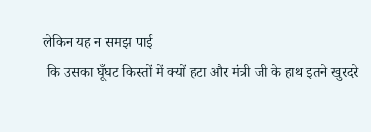लेकिन यह न समझ पाई
 कि उसका घूँघट किस्तों में क्यों हटा और मंत्री जी के हाथ इतने खुरदरे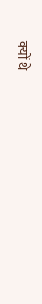क्यों थे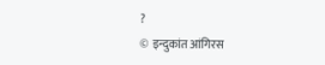?
©  इन्दुकांत आंगिरस